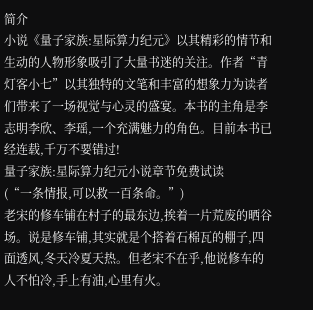简介
小说《量子家族:星际算力纪元》以其精彩的情节和生动的人物形象吸引了大量书迷的关注。作者“青灯客小七”以其独特的文笔和丰富的想象力为读者们带来了一场视觉与心灵的盛宴。本书的主角是李志明李欣、李瑶,一个充满魅力的角色。目前本书已经连载,千万不要错过!
量子家族:星际算力纪元小说章节免费试读
(“一条情报,可以救一百条命。”)
老宋的修车铺在村子的最东边,挨着一片荒废的晒谷场。说是修车铺,其实就是个搭着石棉瓦的棚子,四面透风,冬天冷夏天热。但老宋不在乎,他说修车的人不怕冷,手上有油,心里有火。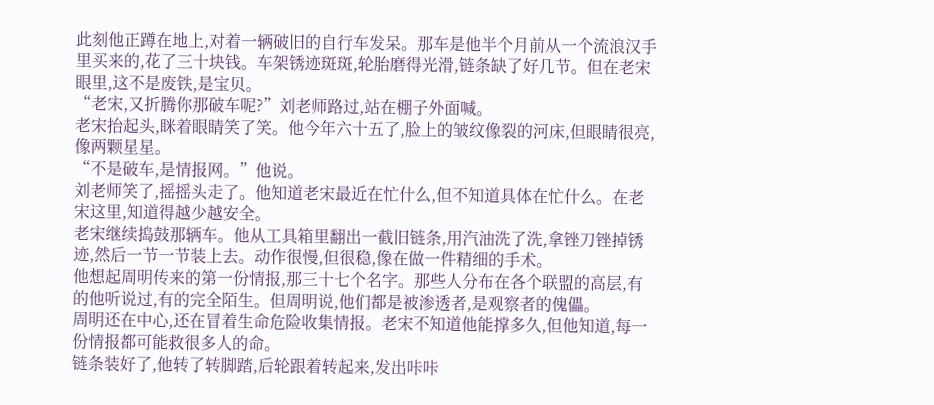此刻他正蹲在地上,对着一辆破旧的自行车发呆。那车是他半个月前从一个流浪汉手里买来的,花了三十块钱。车架锈迹斑斑,轮胎磨得光滑,链条缺了好几节。但在老宋眼里,这不是废铁,是宝贝。
“老宋,又折腾你那破车呢?”刘老师路过,站在棚子外面喊。
老宋抬起头,眯着眼睛笑了笑。他今年六十五了,脸上的皱纹像裂的河床,但眼睛很亮,像两颗星星。
“不是破车,是情报网。”他说。
刘老师笑了,摇摇头走了。他知道老宋最近在忙什么,但不知道具体在忙什么。在老宋这里,知道得越少越安全。
老宋继续捣鼓那辆车。他从工具箱里翻出一截旧链条,用汽油洗了洗,拿锉刀锉掉锈迹,然后一节一节装上去。动作很慢,但很稳,像在做一件精细的手术。
他想起周明传来的第一份情报,那三十七个名字。那些人分布在各个联盟的高层,有的他听说过,有的完全陌生。但周明说,他们都是被渗透者,是观察者的傀儡。
周明还在中心,还在冒着生命危险收集情报。老宋不知道他能撑多久,但他知道,每一份情报都可能救很多人的命。
链条装好了,他转了转脚踏,后轮跟着转起来,发出咔咔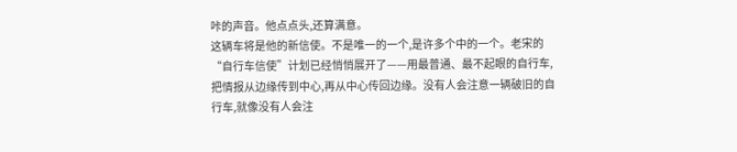咔的声音。他点点头,还算满意。
这辆车将是他的新信使。不是唯一的一个,是许多个中的一个。老宋的“自行车信使”计划已经悄悄展开了——用最普通、最不起眼的自行车,把情报从边缘传到中心,再从中心传回边缘。没有人会注意一辆破旧的自行车,就像没有人会注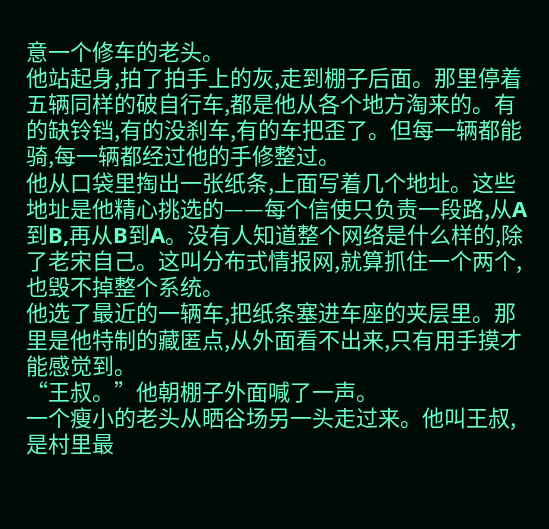意一个修车的老头。
他站起身,拍了拍手上的灰,走到棚子后面。那里停着五辆同样的破自行车,都是他从各个地方淘来的。有的缺铃铛,有的没刹车,有的车把歪了。但每一辆都能骑,每一辆都经过他的手修整过。
他从口袋里掏出一张纸条,上面写着几个地址。这些地址是他精心挑选的——每个信使只负责一段路,从A到B,再从B到A。没有人知道整个网络是什么样的,除了老宋自己。这叫分布式情报网,就算抓住一个两个,也毁不掉整个系统。
他选了最近的一辆车,把纸条塞进车座的夹层里。那里是他特制的藏匿点,从外面看不出来,只有用手摸才能感觉到。
“王叔。”他朝棚子外面喊了一声。
一个瘦小的老头从晒谷场另一头走过来。他叫王叔,是村里最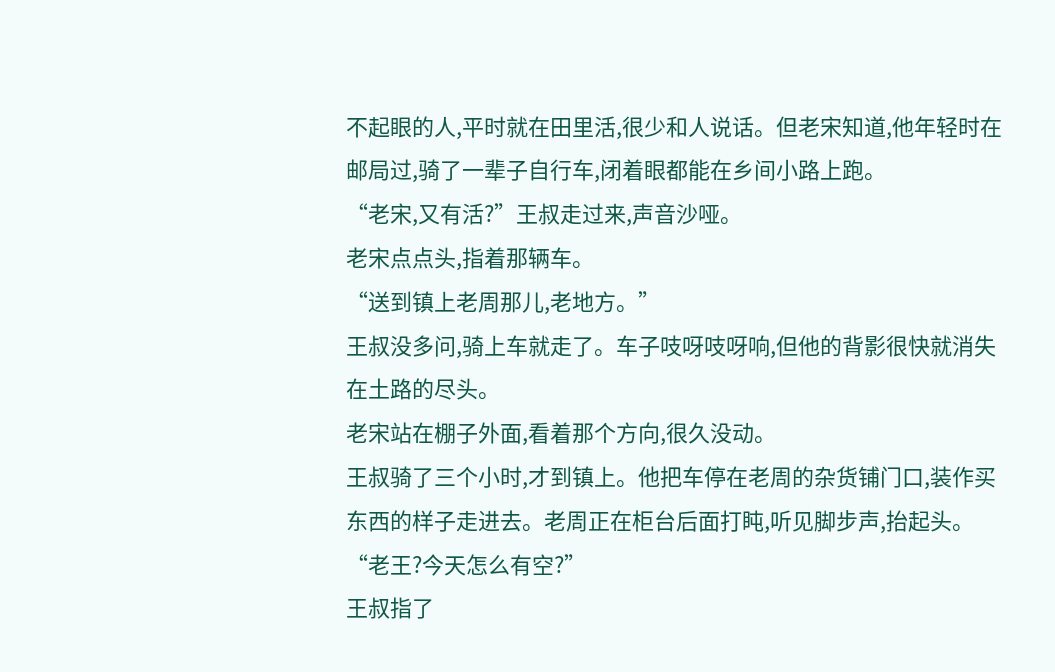不起眼的人,平时就在田里活,很少和人说话。但老宋知道,他年轻时在邮局过,骑了一辈子自行车,闭着眼都能在乡间小路上跑。
“老宋,又有活?”王叔走过来,声音沙哑。
老宋点点头,指着那辆车。
“送到镇上老周那儿,老地方。”
王叔没多问,骑上车就走了。车子吱呀吱呀响,但他的背影很快就消失在土路的尽头。
老宋站在棚子外面,看着那个方向,很久没动。
王叔骑了三个小时,才到镇上。他把车停在老周的杂货铺门口,装作买东西的样子走进去。老周正在柜台后面打盹,听见脚步声,抬起头。
“老王?今天怎么有空?”
王叔指了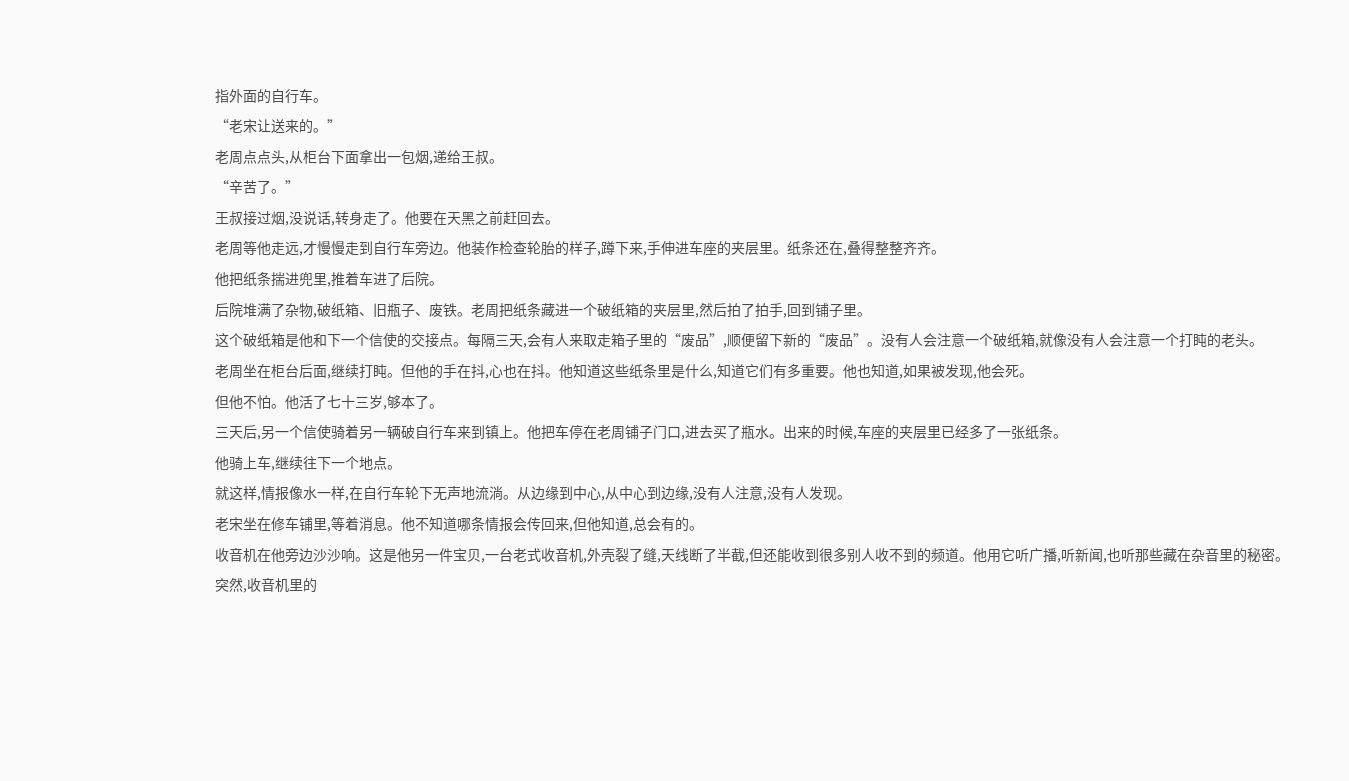指外面的自行车。
“老宋让送来的。”
老周点点头,从柜台下面拿出一包烟,递给王叔。
“辛苦了。”
王叔接过烟,没说话,转身走了。他要在天黑之前赶回去。
老周等他走远,才慢慢走到自行车旁边。他装作检查轮胎的样子,蹲下来,手伸进车座的夹层里。纸条还在,叠得整整齐齐。
他把纸条揣进兜里,推着车进了后院。
后院堆满了杂物,破纸箱、旧瓶子、废铁。老周把纸条藏进一个破纸箱的夹层里,然后拍了拍手,回到铺子里。
这个破纸箱是他和下一个信使的交接点。每隔三天,会有人来取走箱子里的“废品”,顺便留下新的“废品”。没有人会注意一个破纸箱,就像没有人会注意一个打盹的老头。
老周坐在柜台后面,继续打盹。但他的手在抖,心也在抖。他知道这些纸条里是什么,知道它们有多重要。他也知道,如果被发现,他会死。
但他不怕。他活了七十三岁,够本了。
三天后,另一个信使骑着另一辆破自行车来到镇上。他把车停在老周铺子门口,进去买了瓶水。出来的时候,车座的夹层里已经多了一张纸条。
他骑上车,继续往下一个地点。
就这样,情报像水一样,在自行车轮下无声地流淌。从边缘到中心,从中心到边缘,没有人注意,没有人发现。
老宋坐在修车铺里,等着消息。他不知道哪条情报会传回来,但他知道,总会有的。
收音机在他旁边沙沙响。这是他另一件宝贝,一台老式收音机,外壳裂了缝,天线断了半截,但还能收到很多别人收不到的频道。他用它听广播,听新闻,也听那些藏在杂音里的秘密。
突然,收音机里的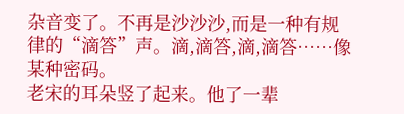杂音变了。不再是沙沙沙,而是一种有规律的“滴答”声。滴,滴答,滴,滴答……像某种密码。
老宋的耳朵竖了起来。他了一辈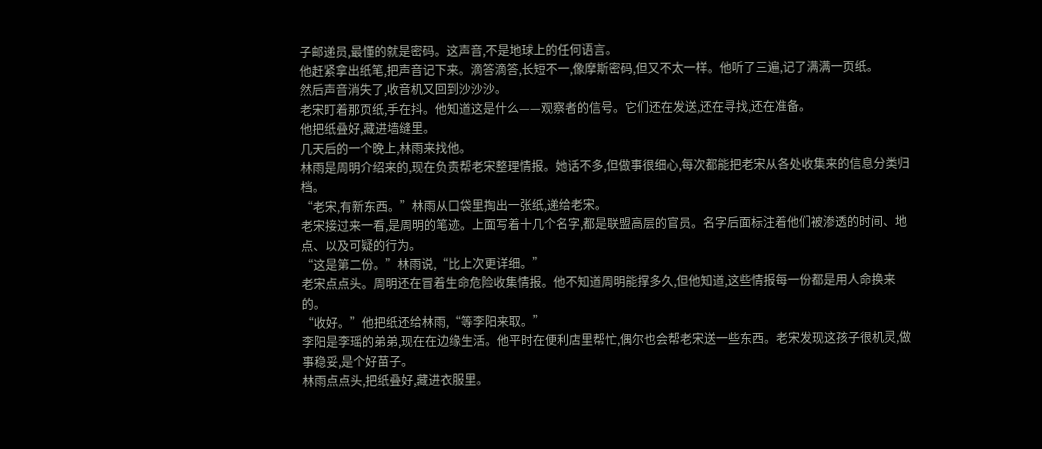子邮递员,最懂的就是密码。这声音,不是地球上的任何语言。
他赶紧拿出纸笔,把声音记下来。滴答滴答,长短不一,像摩斯密码,但又不太一样。他听了三遍,记了满满一页纸。
然后声音消失了,收音机又回到沙沙沙。
老宋盯着那页纸,手在抖。他知道这是什么——观察者的信号。它们还在发送,还在寻找,还在准备。
他把纸叠好,藏进墙缝里。
几天后的一个晚上,林雨来找他。
林雨是周明介绍来的,现在负责帮老宋整理情报。她话不多,但做事很细心,每次都能把老宋从各处收集来的信息分类归档。
“老宋,有新东西。”林雨从口袋里掏出一张纸,递给老宋。
老宋接过来一看,是周明的笔迹。上面写着十几个名字,都是联盟高层的官员。名字后面标注着他们被渗透的时间、地点、以及可疑的行为。
“这是第二份。”林雨说,“比上次更详细。”
老宋点点头。周明还在冒着生命危险收集情报。他不知道周明能撑多久,但他知道,这些情报每一份都是用人命换来的。
“收好。”他把纸还给林雨,“等李阳来取。”
李阳是李瑶的弟弟,现在在边缘生活。他平时在便利店里帮忙,偶尔也会帮老宋送一些东西。老宋发现这孩子很机灵,做事稳妥,是个好苗子。
林雨点点头,把纸叠好,藏进衣服里。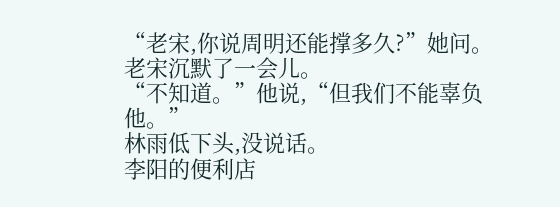“老宋,你说周明还能撑多久?”她问。
老宋沉默了一会儿。
“不知道。”他说,“但我们不能辜负他。”
林雨低下头,没说话。
李阳的便利店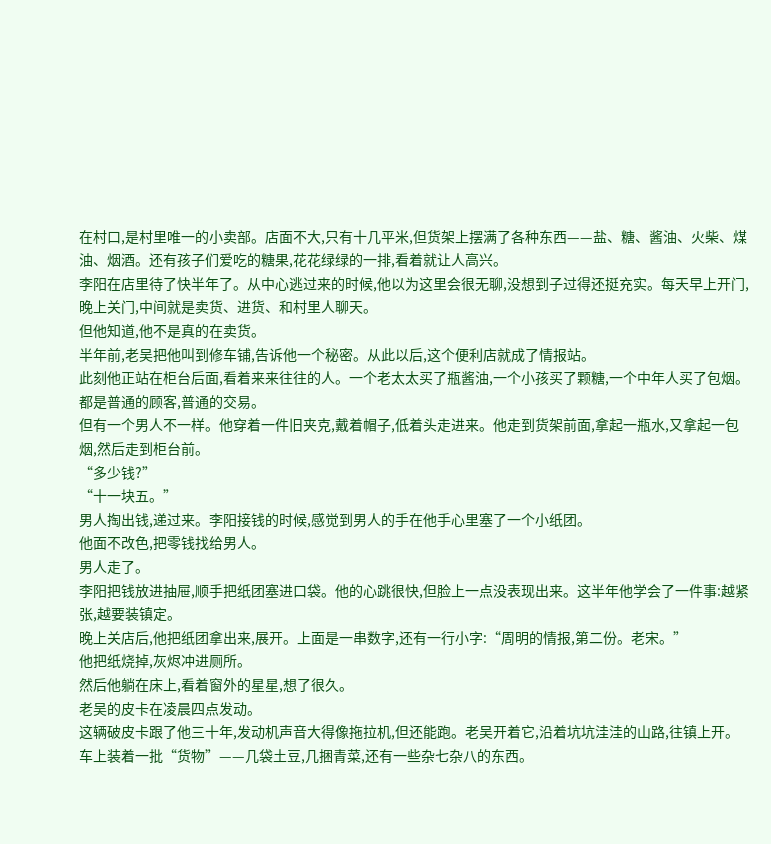在村口,是村里唯一的小卖部。店面不大,只有十几平米,但货架上摆满了各种东西——盐、糖、酱油、火柴、煤油、烟酒。还有孩子们爱吃的糖果,花花绿绿的一排,看着就让人高兴。
李阳在店里待了快半年了。从中心逃过来的时候,他以为这里会很无聊,没想到子过得还挺充实。每天早上开门,晚上关门,中间就是卖货、进货、和村里人聊天。
但他知道,他不是真的在卖货。
半年前,老吴把他叫到修车铺,告诉他一个秘密。从此以后,这个便利店就成了情报站。
此刻他正站在柜台后面,看着来来往往的人。一个老太太买了瓶酱油,一个小孩买了颗糖,一个中年人买了包烟。都是普通的顾客,普通的交易。
但有一个男人不一样。他穿着一件旧夹克,戴着帽子,低着头走进来。他走到货架前面,拿起一瓶水,又拿起一包烟,然后走到柜台前。
“多少钱?”
“十一块五。”
男人掏出钱,递过来。李阳接钱的时候,感觉到男人的手在他手心里塞了一个小纸团。
他面不改色,把零钱找给男人。
男人走了。
李阳把钱放进抽屉,顺手把纸团塞进口袋。他的心跳很快,但脸上一点没表现出来。这半年他学会了一件事:越紧张,越要装镇定。
晚上关店后,他把纸团拿出来,展开。上面是一串数字,还有一行小字:“周明的情报,第二份。老宋。”
他把纸烧掉,灰烬冲进厕所。
然后他躺在床上,看着窗外的星星,想了很久。
老吴的皮卡在凌晨四点发动。
这辆破皮卡跟了他三十年,发动机声音大得像拖拉机,但还能跑。老吴开着它,沿着坑坑洼洼的山路,往镇上开。
车上装着一批“货物”——几袋土豆,几捆青菜,还有一些杂七杂八的东西。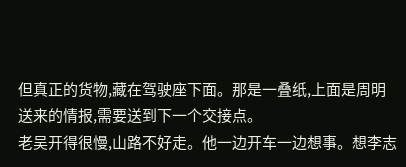但真正的货物,藏在驾驶座下面。那是一叠纸,上面是周明送来的情报,需要送到下一个交接点。
老吴开得很慢,山路不好走。他一边开车一边想事。想李志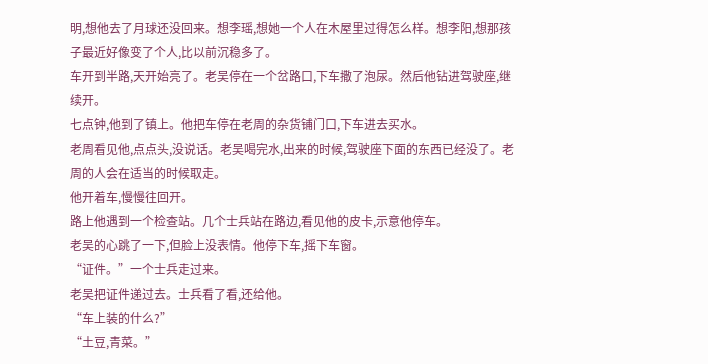明,想他去了月球还没回来。想李瑶,想她一个人在木屋里过得怎么样。想李阳,想那孩子最近好像变了个人,比以前沉稳多了。
车开到半路,天开始亮了。老吴停在一个岔路口,下车撒了泡尿。然后他钻进驾驶座,继续开。
七点钟,他到了镇上。他把车停在老周的杂货铺门口,下车进去买水。
老周看见他,点点头,没说话。老吴喝完水,出来的时候,驾驶座下面的东西已经没了。老周的人会在适当的时候取走。
他开着车,慢慢往回开。
路上他遇到一个检查站。几个士兵站在路边,看见他的皮卡,示意他停车。
老吴的心跳了一下,但脸上没表情。他停下车,摇下车窗。
“证件。”一个士兵走过来。
老吴把证件递过去。士兵看了看,还给他。
“车上装的什么?”
“土豆,青菜。”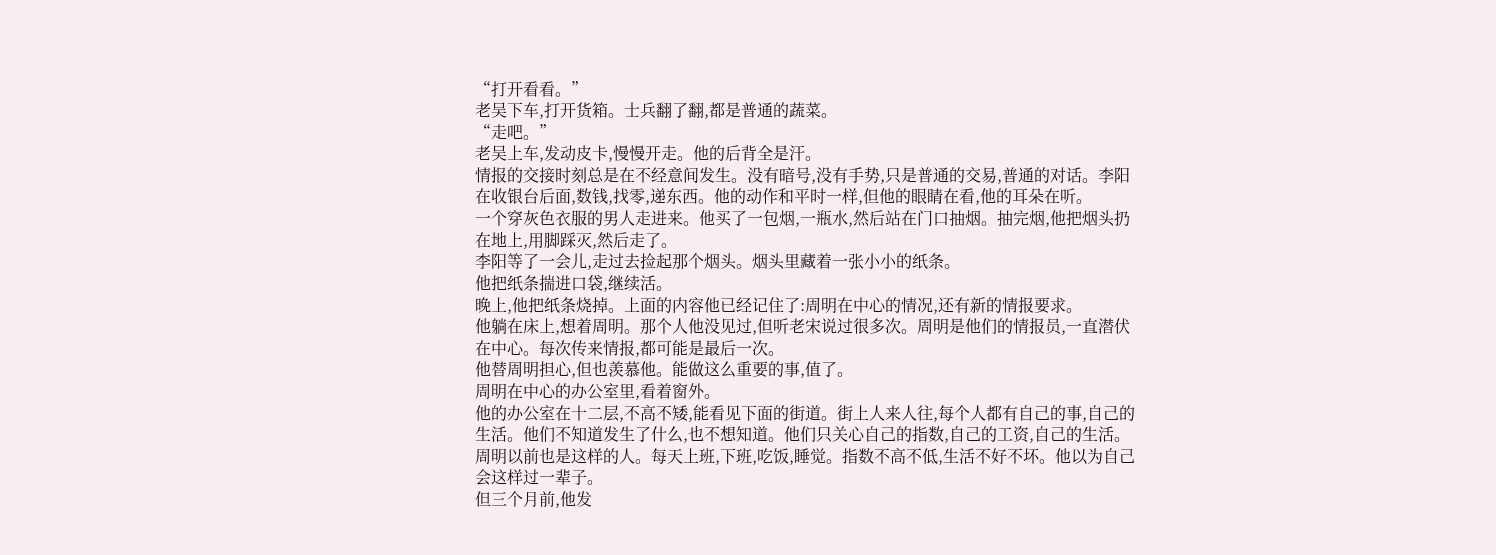“打开看看。”
老吴下车,打开货箱。士兵翻了翻,都是普通的蔬菜。
“走吧。”
老吴上车,发动皮卡,慢慢开走。他的后背全是汗。
情报的交接时刻总是在不经意间发生。没有暗号,没有手势,只是普通的交易,普通的对话。李阳在收银台后面,数钱,找零,递东西。他的动作和平时一样,但他的眼睛在看,他的耳朵在听。
一个穿灰色衣服的男人走进来。他买了一包烟,一瓶水,然后站在门口抽烟。抽完烟,他把烟头扔在地上,用脚踩灭,然后走了。
李阳等了一会儿,走过去捡起那个烟头。烟头里藏着一张小小的纸条。
他把纸条揣进口袋,继续活。
晚上,他把纸条烧掉。上面的内容他已经记住了:周明在中心的情况,还有新的情报要求。
他躺在床上,想着周明。那个人他没见过,但听老宋说过很多次。周明是他们的情报员,一直潜伏在中心。每次传来情报,都可能是最后一次。
他替周明担心,但也羡慕他。能做这么重要的事,值了。
周明在中心的办公室里,看着窗外。
他的办公室在十二层,不高不矮,能看见下面的街道。街上人来人往,每个人都有自己的事,自己的生活。他们不知道发生了什么,也不想知道。他们只关心自己的指数,自己的工资,自己的生活。
周明以前也是这样的人。每天上班,下班,吃饭,睡觉。指数不高不低,生活不好不坏。他以为自己会这样过一辈子。
但三个月前,他发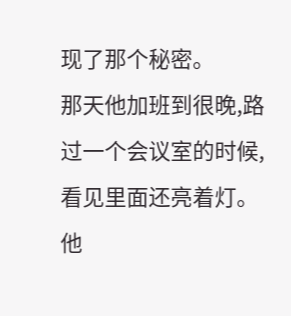现了那个秘密。
那天他加班到很晚,路过一个会议室的时候,看见里面还亮着灯。他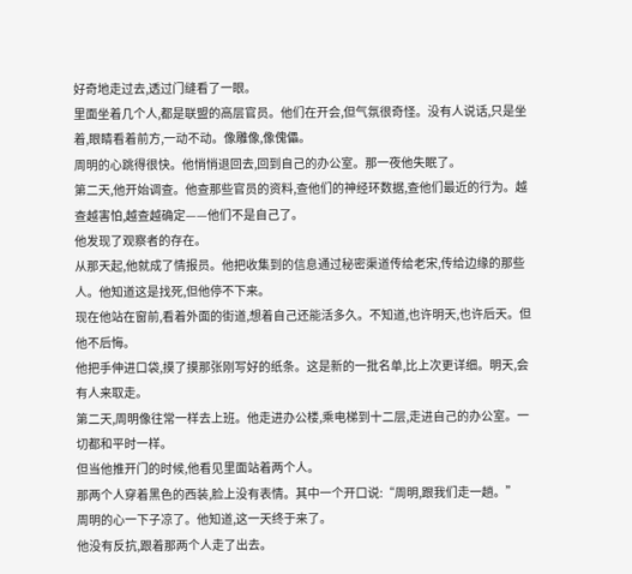好奇地走过去,透过门缝看了一眼。
里面坐着几个人,都是联盟的高层官员。他们在开会,但气氛很奇怪。没有人说话,只是坐着,眼睛看着前方,一动不动。像雕像,像傀儡。
周明的心跳得很快。他悄悄退回去,回到自己的办公室。那一夜他失眠了。
第二天,他开始调查。他查那些官员的资料,查他们的神经环数据,查他们最近的行为。越查越害怕,越查越确定——他们不是自己了。
他发现了观察者的存在。
从那天起,他就成了情报员。他把收集到的信息通过秘密渠道传给老宋,传给边缘的那些人。他知道这是找死,但他停不下来。
现在他站在窗前,看着外面的街道,想着自己还能活多久。不知道,也许明天,也许后天。但他不后悔。
他把手伸进口袋,摸了摸那张刚写好的纸条。这是新的一批名单,比上次更详细。明天,会有人来取走。
第二天,周明像往常一样去上班。他走进办公楼,乘电梯到十二层,走进自己的办公室。一切都和平时一样。
但当他推开门的时候,他看见里面站着两个人。
那两个人穿着黑色的西装,脸上没有表情。其中一个开口说:“周明,跟我们走一趟。”
周明的心一下子凉了。他知道,这一天终于来了。
他没有反抗,跟着那两个人走了出去。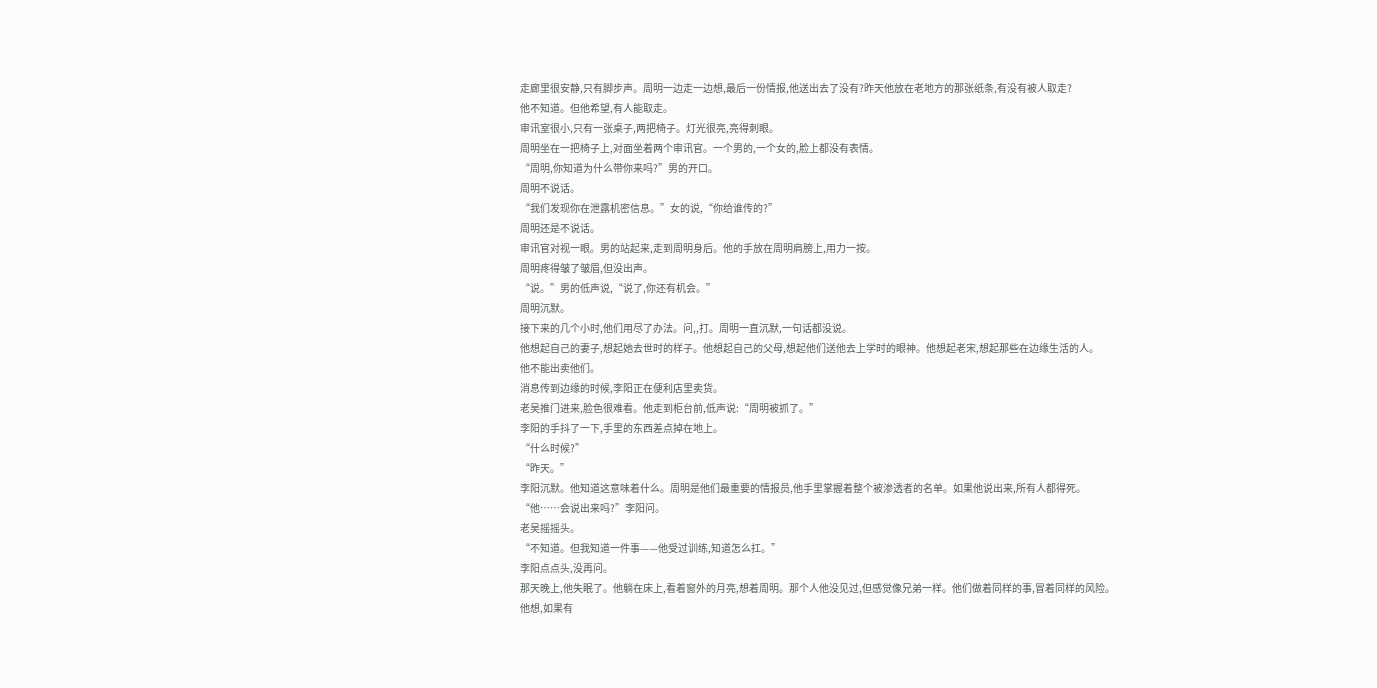走廊里很安静,只有脚步声。周明一边走一边想,最后一份情报,他送出去了没有?昨天他放在老地方的那张纸条,有没有被人取走?
他不知道。但他希望,有人能取走。
审讯室很小,只有一张桌子,两把椅子。灯光很亮,亮得刺眼。
周明坐在一把椅子上,对面坐着两个审讯官。一个男的,一个女的,脸上都没有表情。
“周明,你知道为什么带你来吗?”男的开口。
周明不说话。
“我们发现你在泄露机密信息。”女的说,“你给谁传的?”
周明还是不说话。
审讯官对视一眼。男的站起来,走到周明身后。他的手放在周明肩膀上,用力一按。
周明疼得皱了皱眉,但没出声。
“说。”男的低声说,“说了,你还有机会。”
周明沉默。
接下来的几个小时,他们用尽了办法。问,,打。周明一直沉默,一句话都没说。
他想起自己的妻子,想起她去世时的样子。他想起自己的父母,想起他们送他去上学时的眼神。他想起老宋,想起那些在边缘生活的人。
他不能出卖他们。
消息传到边缘的时候,李阳正在便利店里卖货。
老吴推门进来,脸色很难看。他走到柜台前,低声说:“周明被抓了。”
李阳的手抖了一下,手里的东西差点掉在地上。
“什么时候?”
“昨天。”
李阳沉默。他知道这意味着什么。周明是他们最重要的情报员,他手里掌握着整个被渗透者的名单。如果他说出来,所有人都得死。
“他……会说出来吗?”李阳问。
老吴摇摇头。
“不知道。但我知道一件事——他受过训练,知道怎么扛。”
李阳点点头,没再问。
那天晚上,他失眠了。他躺在床上,看着窗外的月亮,想着周明。那个人他没见过,但感觉像兄弟一样。他们做着同样的事,冒着同样的风险。
他想,如果有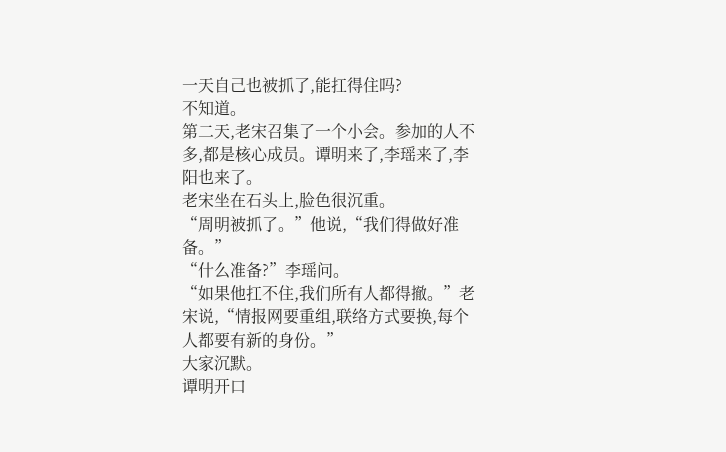一天自己也被抓了,能扛得住吗?
不知道。
第二天,老宋召集了一个小会。参加的人不多,都是核心成员。谭明来了,李瑶来了,李阳也来了。
老宋坐在石头上,脸色很沉重。
“周明被抓了。”他说,“我们得做好准备。”
“什么准备?”李瑶问。
“如果他扛不住,我们所有人都得撤。”老宋说,“情报网要重组,联络方式要换,每个人都要有新的身份。”
大家沉默。
谭明开口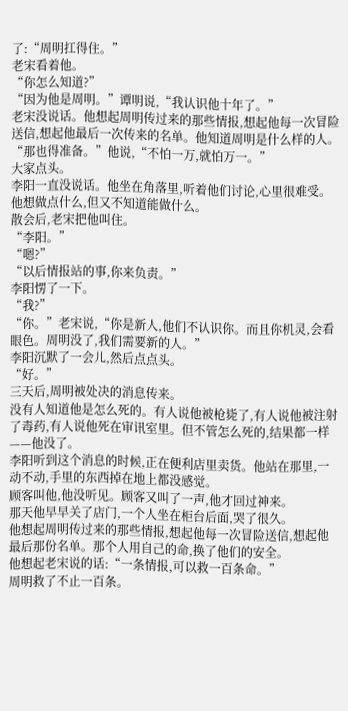了:“周明扛得住。”
老宋看着他。
“你怎么知道?”
“因为他是周明。”谭明说,“我认识他十年了。”
老宋没说话。他想起周明传过来的那些情报,想起他每一次冒险送信,想起他最后一次传来的名单。他知道周明是什么样的人。
“那也得准备。”他说,“不怕一万,就怕万一。”
大家点头。
李阳一直没说话。他坐在角落里,听着他们讨论,心里很难受。他想做点什么,但又不知道能做什么。
散会后,老宋把他叫住。
“李阳。”
“嗯?”
“以后情报站的事,你来负责。”
李阳愣了一下。
“我?”
“你。”老宋说,“你是新人,他们不认识你。而且你机灵,会看眼色。周明没了,我们需要新的人。”
李阳沉默了一会儿,然后点点头。
“好。”
三天后,周明被处决的消息传来。
没有人知道他是怎么死的。有人说他被枪毙了,有人说他被注射了毒药,有人说他死在审讯室里。但不管怎么死的,结果都一样——他没了。
李阳听到这个消息的时候,正在便利店里卖货。他站在那里,一动不动,手里的东西掉在地上都没感觉。
顾客叫他,他没听见。顾客又叫了一声,他才回过神来。
那天他早早关了店门,一个人坐在柜台后面,哭了很久。
他想起周明传过来的那些情报,想起他每一次冒险送信,想起他最后那份名单。那个人用自己的命,换了他们的安全。
他想起老宋说的话:“一条情报,可以救一百条命。”
周明救了不止一百条。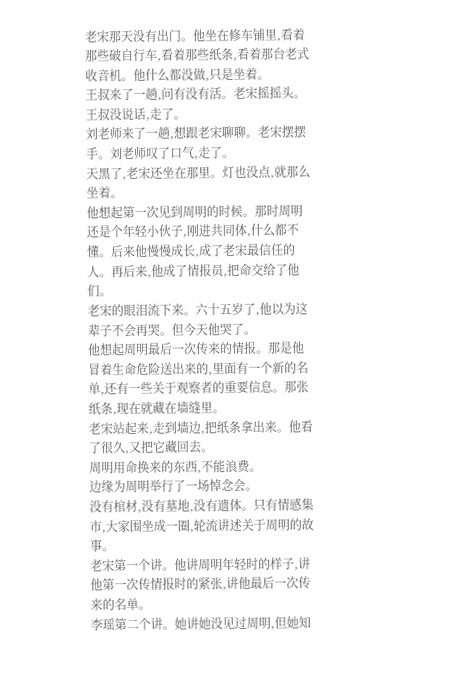老宋那天没有出门。他坐在修车铺里,看着那些破自行车,看着那些纸条,看着那台老式收音机。他什么都没做,只是坐着。
王叔来了一趟,问有没有活。老宋摇摇头。王叔没说话,走了。
刘老师来了一趟,想跟老宋聊聊。老宋摆摆手。刘老师叹了口气,走了。
天黑了,老宋还坐在那里。灯也没点,就那么坐着。
他想起第一次见到周明的时候。那时周明还是个年轻小伙子,刚进共同体,什么都不懂。后来他慢慢成长,成了老宋最信任的人。再后来,他成了情报员,把命交给了他们。
老宋的眼泪流下来。六十五岁了,他以为这辈子不会再哭。但今天他哭了。
他想起周明最后一次传来的情报。那是他冒着生命危险送出来的,里面有一个新的名单,还有一些关于观察者的重要信息。那张纸条,现在就藏在墙缝里。
老宋站起来,走到墙边,把纸条拿出来。他看了很久,又把它藏回去。
周明用命换来的东西,不能浪费。
边缘为周明举行了一场悼念会。
没有棺材,没有墓地,没有遗体。只有情感集市,大家围坐成一圈,轮流讲述关于周明的故事。
老宋第一个讲。他讲周明年轻时的样子,讲他第一次传情报时的紧张,讲他最后一次传来的名单。
李瑶第二个讲。她讲她没见过周明,但她知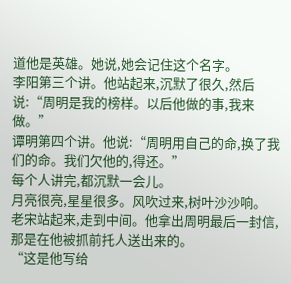道他是英雄。她说,她会记住这个名字。
李阳第三个讲。他站起来,沉默了很久,然后说:“周明是我的榜样。以后他做的事,我来做。”
谭明第四个讲。他说:“周明用自己的命,换了我们的命。我们欠他的,得还。”
每个人讲完,都沉默一会儿。
月亮很亮,星星很多。风吹过来,树叶沙沙响。
老宋站起来,走到中间。他拿出周明最后一封信,那是在他被抓前托人送出来的。
“这是他写给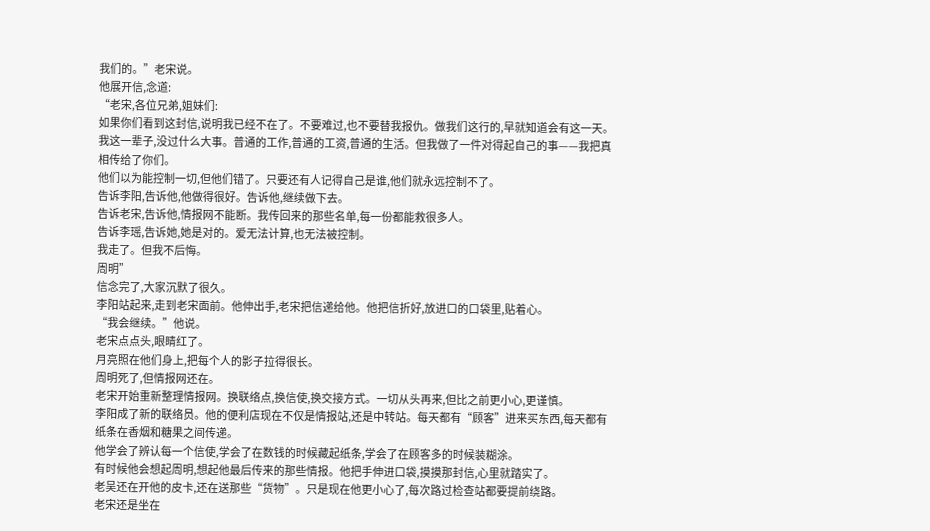我们的。”老宋说。
他展开信,念道:
“老宋,各位兄弟,姐妹们:
如果你们看到这封信,说明我已经不在了。不要难过,也不要替我报仇。做我们这行的,早就知道会有这一天。
我这一辈子,没过什么大事。普通的工作,普通的工资,普通的生活。但我做了一件对得起自己的事——我把真相传给了你们。
他们以为能控制一切,但他们错了。只要还有人记得自己是谁,他们就永远控制不了。
告诉李阳,告诉他,他做得很好。告诉他,继续做下去。
告诉老宋,告诉他,情报网不能断。我传回来的那些名单,每一份都能救很多人。
告诉李瑶,告诉她,她是对的。爱无法计算,也无法被控制。
我走了。但我不后悔。
周明”
信念完了,大家沉默了很久。
李阳站起来,走到老宋面前。他伸出手,老宋把信递给他。他把信折好,放进口的口袋里,贴着心。
“我会继续。”他说。
老宋点点头,眼睛红了。
月亮照在他们身上,把每个人的影子拉得很长。
周明死了,但情报网还在。
老宋开始重新整理情报网。换联络点,换信使,换交接方式。一切从头再来,但比之前更小心,更谨慎。
李阳成了新的联络员。他的便利店现在不仅是情报站,还是中转站。每天都有“顾客”进来买东西,每天都有纸条在香烟和糖果之间传递。
他学会了辨认每一个信使,学会了在数钱的时候藏起纸条,学会了在顾客多的时候装糊涂。
有时候他会想起周明,想起他最后传来的那些情报。他把手伸进口袋,摸摸那封信,心里就踏实了。
老吴还在开他的皮卡,还在送那些“货物”。只是现在他更小心了,每次路过检查站都要提前绕路。
老宋还是坐在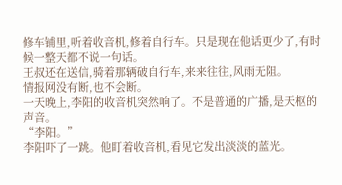修车铺里,听着收音机,修着自行车。只是现在他话更少了,有时候一整天都不说一句话。
王叔还在送信,骑着那辆破自行车,来来往往,风雨无阻。
情报网没有断,也不会断。
一天晚上,李阳的收音机突然响了。不是普通的广播,是天枢的声音。
“李阳。”
李阳吓了一跳。他盯着收音机,看见它发出淡淡的蓝光。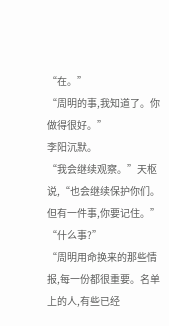“在。”
“周明的事,我知道了。你做得很好。”
李阳沉默。
“我会继续观察。”天枢说,“也会继续保护你们。但有一件事,你要记住。”
“什么事?”
“周明用命换来的那些情报,每一份都很重要。名单上的人,有些已经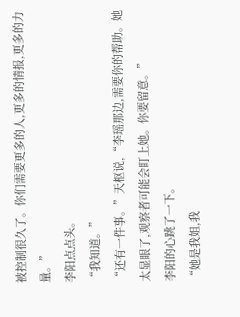被控制很久了。你们需要更多的人,更多的情报,更多的力量。”
李阳点点头。
“我知道。”
“还有一件事。”天枢说,“李瑶那边,需要你的帮助。她太显眼了,观察者可能会盯上她。你要留意。”
李阳的心跳了一下。
“她是我姐,我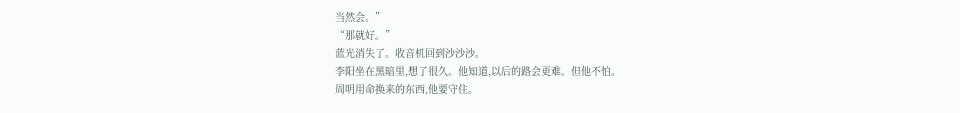当然会。”
“那就好。”
蓝光消失了。收音机回到沙沙沙。
李阳坐在黑暗里,想了很久。他知道,以后的路会更难。但他不怕。
周明用命换来的东西,他要守住。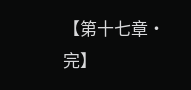【第十七章·完】